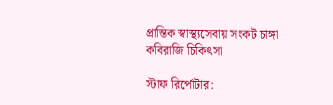প্রান্তিক স্বাস্থ্যসেবায় সংকট চাঙ্গা কবিরাজি চিকিৎসা

স্টাফ রির্পোটার: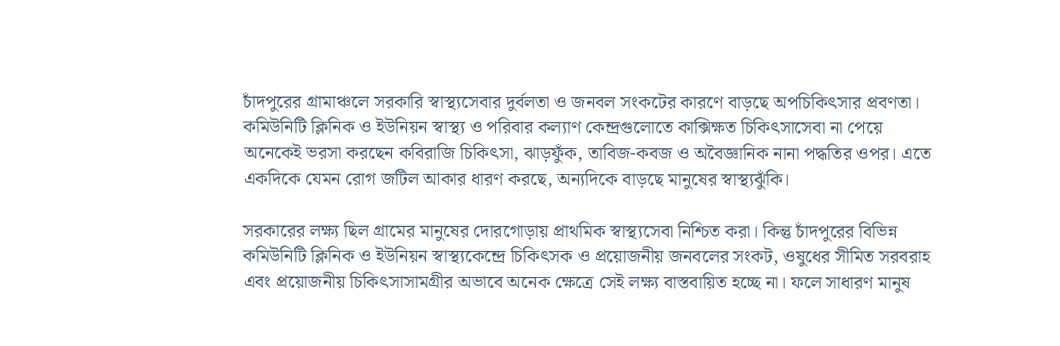চাঁদপুরের গ্রামাঞ্চলে সরকারি স্বাস্থ্যসেবার দুর্বলতা ও জনবল সংকটের কারণে বাড়ছে অপচিকিৎসার প্রবণতা। কমিউনিটি ক্লিনিক ও ইউনিয়ন স্বাস্থ্য ও পরিবার কল্যাণ কেন্দ্রগুলোতে কাক্সিক্ষত চিকিৎসাসেবা না পেয়ে অনেকেই ভরসা করছেন কবিরাজি চিকিৎসা, ঝাড়ফুঁক, তাবিজ-কবজ ও অবৈজ্ঞানিক নানা পদ্ধতির ওপর। এতে একদিকে যেমন রোগ জটিল আকার ধারণ করছে, অন্যদিকে বাড়ছে মানুষের স্বাস্থ্যঝুঁকি।

সরকারের লক্ষ্য ছিল গ্রামের মানুষের দোরগোড়ায় প্রাথমিক স্বাস্থ্যসেবা নিশ্চিত করা। কিন্তু চাঁদপুরের বিভিন্ন কমিউনিটি ক্লিনিক ও ইউনিয়ন স্বাস্থ্যকেন্দ্রে চিকিৎসক ও প্রয়োজনীয় জনবলের সংকট, ওষুধের সীমিত সরবরাহ এবং প্রয়োজনীয় চিকিৎসাসামগ্রীর অভাবে অনেক ক্ষেত্রে সেই লক্ষ্য বাস্তবায়িত হচ্ছে না। ফলে সাধারণ মানুষ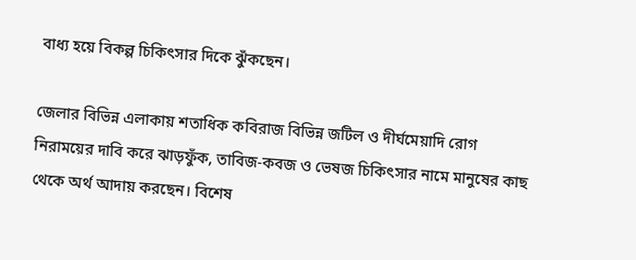বাধ্য হয়ে বিকল্প চিকিৎসার দিকে ঝুঁকছেন।

জেলার বিভিন্ন এলাকায় শতাধিক কবিরাজ বিভিন্ন জটিল ও দীর্ঘমেয়াদি রোগ নিরাময়ের দাবি করে ঝাড়ফুঁক, তাবিজ-কবজ ও ভেষজ চিকিৎসার নামে মানুষের কাছ থেকে অর্থ আদায় করছেন। বিশেষ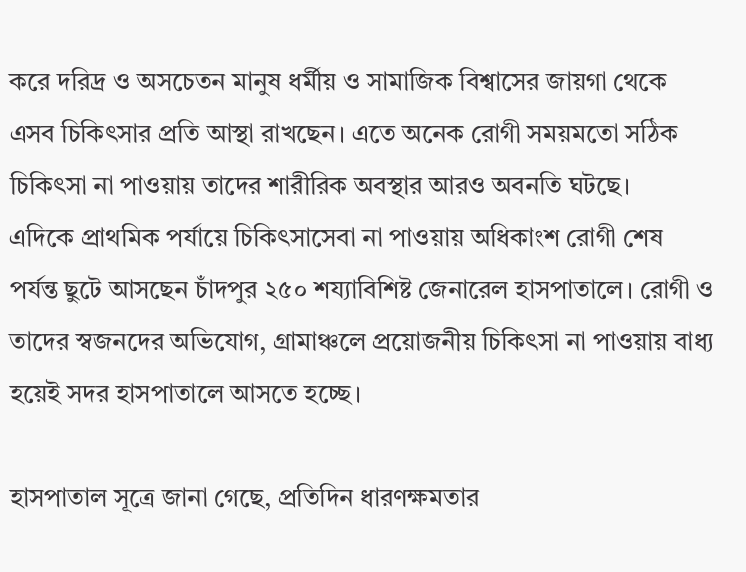করে দরিদ্র ও অসচেতন মানুষ ধর্মীয় ও সামাজিক বিশ্বাসের জায়গা থেকে এসব চিকিৎসার প্রতি আস্থা রাখছেন। এতে অনেক রোগী সময়মতো সঠিক চিকিৎসা না পাওয়ায় তাদের শারীরিক অবস্থার আরও অবনতি ঘটছে।
এদিকে প্রাথমিক পর্যায়ে চিকিৎসাসেবা না পাওয়ায় অধিকাংশ রোগী শেষ পর্যন্ত ছুটে আসছেন চাঁদপুর ২৫০ শয্যাবিশিষ্ট জেনারেল হাসপাতালে। রোগী ও তাদের স্বজনদের অভিযোগ, গ্রামাঞ্চলে প্রয়োজনীয় চিকিৎসা না পাওয়ায় বাধ্য হয়েই সদর হাসপাতালে আসতে হচ্ছে।

হাসপাতাল সূত্রে জানা গেছে, প্রতিদিন ধারণক্ষমতার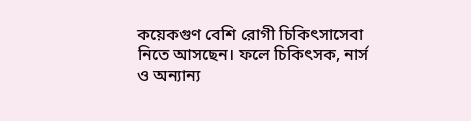কয়েকগুণ বেশি রোগী চিকিৎসাসেবা নিতে আসছেন। ফলে চিকিৎসক, নার্স ও অন্যান্য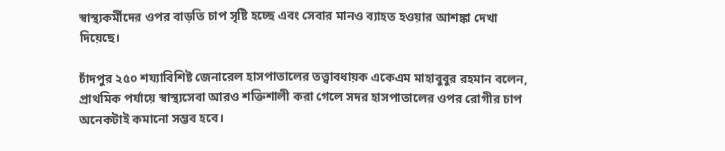স্বাস্থ্যকর্মীদের ওপর বাড়তি চাপ সৃষ্টি হচ্ছে এবং সেবার মানও ব্যাহত হওয়ার আশঙ্কা দেখা দিয়েছে।

চাঁদপুর ২৫০ শয্যাবিশিষ্ট জেনারেল হাসপাতালের তত্ত্বাবধায়ক একেএম মাহাবুবুর রহমান বলেন, প্রাথমিক পর্যায়ে স্বাস্থ্যসেবা আরও শক্তিশালী করা গেলে সদর হাসপাতালের ওপর রোগীর চাপ অনেকটাই কমানো সম্ভব হবে।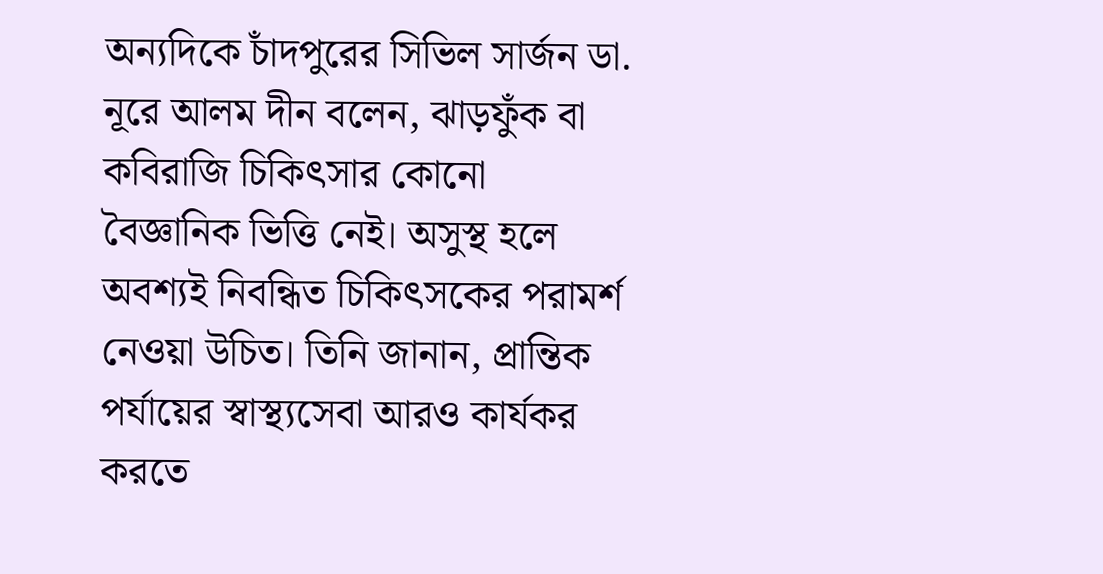অন্যদিকে চাঁদপুরের সিভিল সার্জন ডা. নূরে আলম দীন বলেন, ঝাড়ফুঁক বা কবিরাজি চিকিৎসার কোনো বৈজ্ঞানিক ভিত্তি নেই। অসুস্থ হলে অবশ্যই নিবন্ধিত চিকিৎসকের পরামর্শ নেওয়া উচিত। তিনি জানান, প্রান্তিক পর্যায়ের স্বাস্থ্যসেবা আরও কার্যকর করতে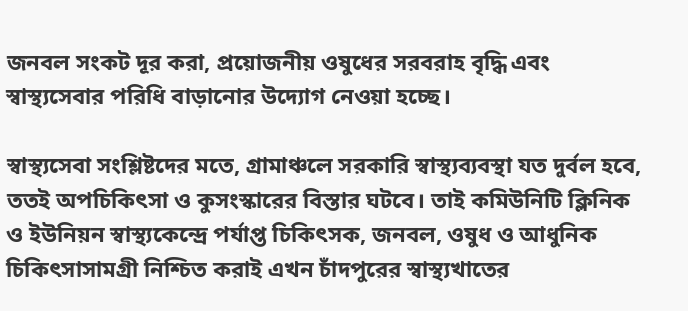জনবল সংকট দূর করা, প্রয়োজনীয় ওষুধের সরবরাহ বৃদ্ধি এবং স্বাস্থ্যসেবার পরিধি বাড়ানোর উদ্যোগ নেওয়া হচ্ছে।

স্বাস্থ্যসেবা সংশ্লিষ্টদের মতে, গ্রামাঞ্চলে সরকারি স্বাস্থ্যব্যবস্থা যত দুর্বল হবে, ততই অপচিকিৎসা ও কুসংস্কারের বিস্তার ঘটবে। তাই কমিউনিটি ক্লিনিক ও ইউনিয়ন স্বাস্থ্যকেন্দ্রে পর্যাপ্ত চিকিৎসক, জনবল, ওষুধ ও আধুনিক চিকিৎসাসামগ্রী নিশ্চিত করাই এখন চাঁদপুরের স্বাস্থ্যখাতের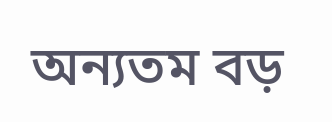অন্যতম বড়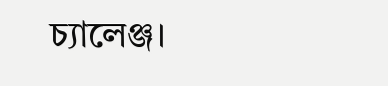চ্যালেঞ্জ।